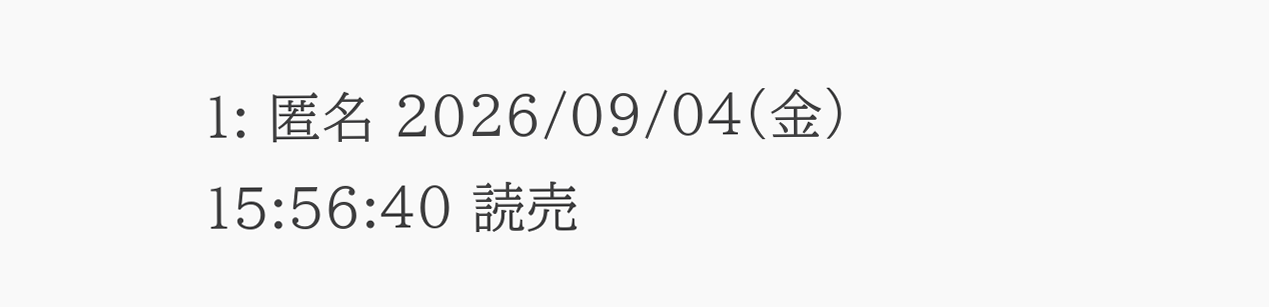1: 匿名 2026/09/04(金) 15:56:40 読売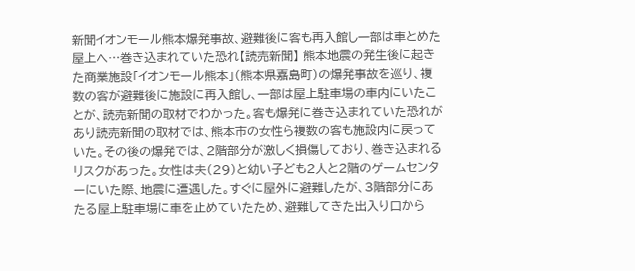新聞イオンモール熊本爆発事故、避難後に客も再入館し一部は車とめた屋上へ…巻き込まれていた恐れ【読売新聞】 熊本地震の発生後に起きた商業施設「イオンモール熊本」(熊本県嘉島町)の爆発事故を巡り、複数の客が避難後に施設に再入館し、一部は屋上駐車場の車内にいたことが、読売新聞の取材でわかった。客も爆発に巻き込まれていた恐れがあり読売新聞の取材では、熊本市の女性ら複数の客も施設内に戻っていた。その後の爆発では、2階部分が激しく損傷しており、巻き込まれるリスクがあった。女性は夫(29)と幼い子ども2人と2階のゲームセンターにいた際、地震に遭遇した。すぐに屋外に避難したが、3階部分にあたる屋上駐車場に車を止めていたため、避難してきた出入り口から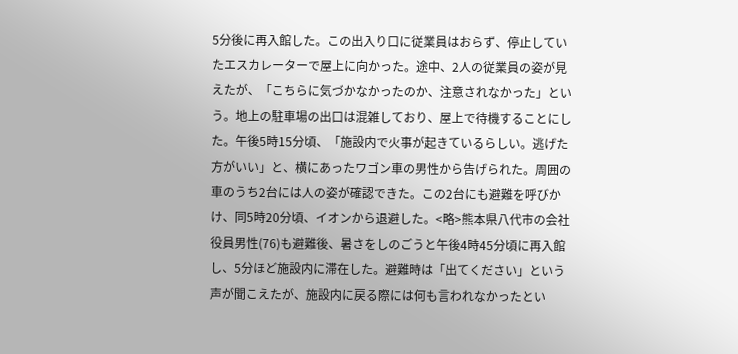5分後に再入館した。この出入り口に従業員はおらず、停止していたエスカレーターで屋上に向かった。途中、2人の従業員の姿が見えたが、「こちらに気づかなかったのか、注意されなかった」という。地上の駐車場の出口は混雑しており、屋上で待機することにした。午後5時15分頃、「施設内で火事が起きているらしい。逃げた方がいい」と、横にあったワゴン車の男性から告げられた。周囲の車のうち2台には人の姿が確認できた。この2台にも避難を呼びかけ、同5時20分頃、イオンから退避した。<略>熊本県八代市の会社役員男性(76)も避難後、暑さをしのごうと午後4時45分頃に再入館し、5分ほど施設内に滞在した。避難時は「出てください」という声が聞こえたが、施設内に戻る際には何も言われなかったとい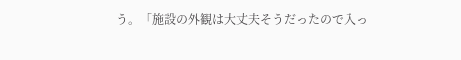う。「施設の外観は大丈夫そうだったので入っ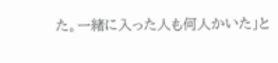た。一緒に入った人も何人かいた」と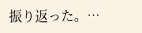振り返った。…